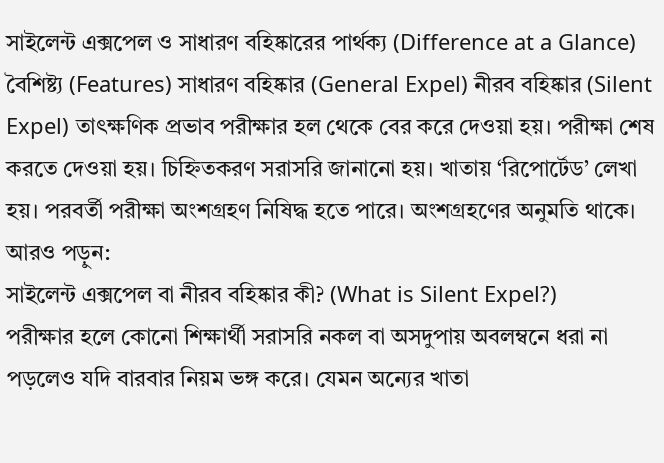সাইলেন্ট এক্সপেল ও সাধারণ বহিষ্কারের পার্থক্য (Difference at a Glance)
বৈশিষ্ট্য (Features) সাধারণ বহিষ্কার (General Expel) নীরব বহিষ্কার (Silent Expel) তাৎক্ষণিক প্রভাব পরীক্ষার হল থেকে বের করে দেওয়া হয়। পরীক্ষা শেষ করতে দেওয়া হয়। চিহ্নিতকরণ সরাসরি জানানো হয়। খাতায় ‘রিপোর্টেড’ লেখা হয়। পরবর্তী পরীক্ষা অংশগ্রহণ নিষিদ্ধ হতে পারে। অংশগ্রহণের অনুমতি থাকে।
আরও পড়ুন:
সাইলেন্ট এক্সপেল বা নীরব বহিষ্কার কী? (What is Silent Expel?)
পরীক্ষার হলে কোনো শিক্ষার্থী সরাসরি নকল বা অসদুপায় অবলম্বনে ধরা না পড়লেও যদি বারবার নিয়ম ভঙ্গ করে। যেমন অন্যের খাতা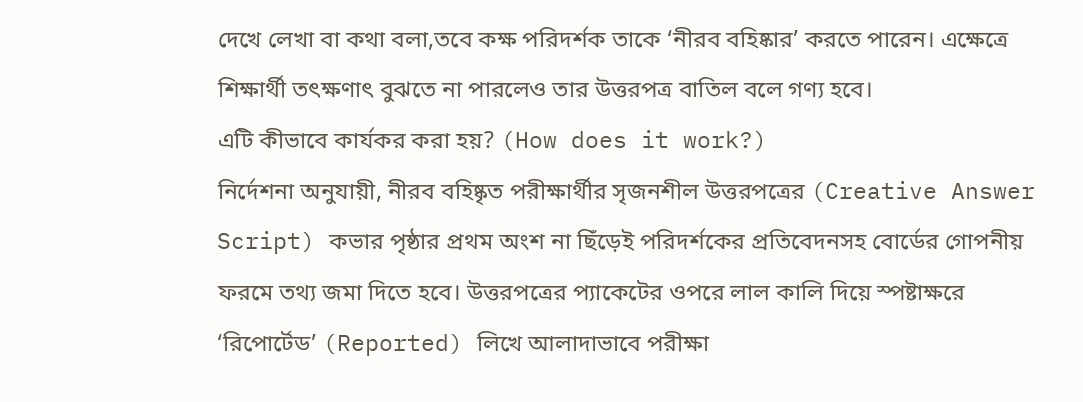দেখে লেখা বা কথা বলা,তবে কক্ষ পরিদর্শক তাকে ‘নীরব বহিষ্কার’ করতে পারেন। এক্ষেত্রে শিক্ষার্থী তৎক্ষণাৎ বুঝতে না পারলেও তার উত্তরপত্র বাতিল বলে গণ্য হবে।
এটি কীভাবে কার্যকর করা হয়? (How does it work?)
নির্দেশনা অনুযায়ী, নীরব বহিষ্কৃত পরীক্ষার্থীর সৃজনশীল উত্তরপত্রের (Creative Answer Script) কভার পৃষ্ঠার প্রথম অংশ না ছিঁড়েই পরিদর্শকের প্রতিবেদনসহ বোর্ডের গোপনীয় ফরমে তথ্য জমা দিতে হবে। উত্তরপত্রের প্যাকেটের ওপরে লাল কালি দিয়ে স্পষ্টাক্ষরে ‘রিপোর্টেড’ (Reported) লিখে আলাদাভাবে পরীক্ষা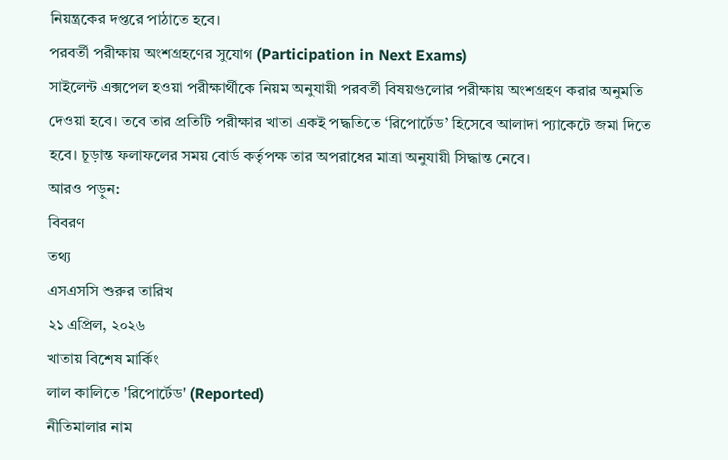নিয়ন্ত্রকের দপ্তরে পাঠাতে হবে।
পরবর্তী পরীক্ষায় অংশগ্রহণের সুযোগ (Participation in Next Exams)
সাইলেন্ট এক্সপেল হওয়া পরীক্ষার্থীকে নিয়ম অনুযায়ী পরবর্তী বিষয়গুলোর পরীক্ষায় অংশগ্রহণ করার অনুমতি দেওয়া হবে। তবে তার প্রতিটি পরীক্ষার খাতা একই পদ্ধতিতে ‘রিপোর্টেড’ হিসেবে আলাদা প্যাকেটে জমা দিতে হবে। চূড়ান্ত ফলাফলের সময় বোর্ড কর্তৃপক্ষ তার অপরাধের মাত্রা অনুযায়ী সিদ্ধান্ত নেবে।
আরও পড়ুন:
বিবরণ
তথ্য
এসএসসি শুরুর তারিখ
২১ এপ্রিল, ২০২৬
খাতায় বিশেষ মার্কিং
লাল কালিতে 'রিপোর্টেড' (Reported)
নীতিমালার নাম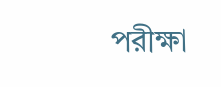পরীক্ষা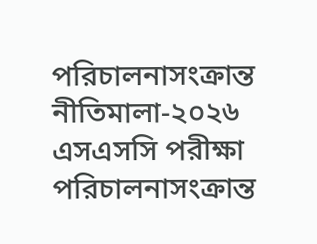পরিচালনাসংক্রান্ত নীতিমালা-২০২৬
এসএসসি পরীক্ষা পরিচালনাসংক্রান্ত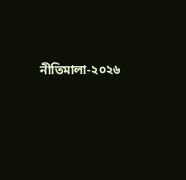নীতিমালা-২০২৬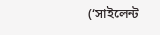(‘সাইলেন্ট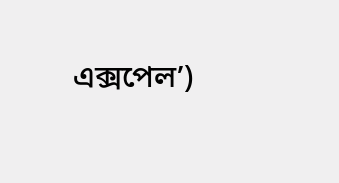এক্সপেল’)